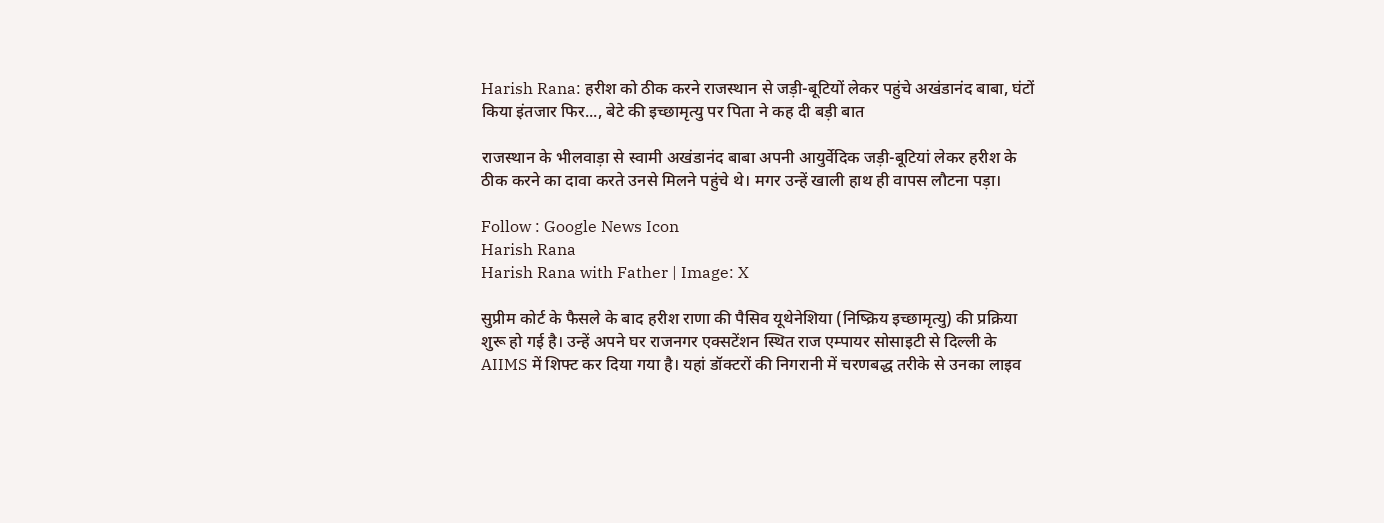Harish Rana: हरीश को ठीक करने राजस्थान से जड़ी-बूटियों लेकर पहुंचे अखंडानंद बाबा, घंटों किया इंतजार फिर..., बेटे की इच्छामृत्यु पर पिता ने कह दी बड़ी बात

राजस्‍थान के भीलवाड़ा से स्वामी अखंडानंद बाबा अपनी आयुर्वेदिक जड़ी-बूटियां लेकर हरीश के ठीक करने का दावा करते उनसे मिलने पहुंचे थे। मगर उन्हें खाली हाथ ही वापस लौटना पड़ा।

Follow : Google News Icon
Harish Rana
Harish Rana with Father | Image: X

सुप्रीम कोर्ट के फैसले के बाद हरीश राणा की पैसिव यूथेनेशिया (निष्क्रिय इच्छामृत्यु) की प्रक्रिया शुरू हो गई है। उन्हें अपने घर राजनगर एक्सटेंशन स्थित राज एम्पायर सोसाइटी से दिल्ली के AIIMS में शिफ्ट कर दिया गया है। यहां डॉक्टरों की निगरानी में चरणबद्ध तरीके से उनका लाइव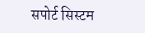सपोर्ट सिस्टम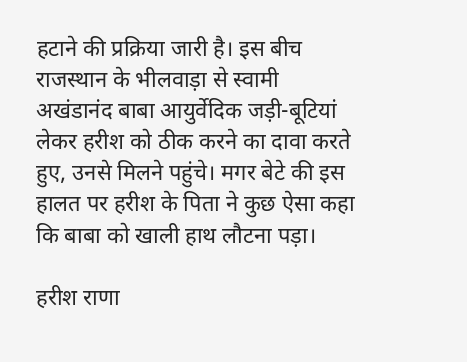हटाने की प्रक्रिया जारी है। इस बीच राजस्थान के भीलवाड़ा से स्वामी अखंडानंद बाबा आयुर्वेदिक जड़ी-बूटियां लेकर हरीश को ठीक करने का दावा करते हुए, उनसे मिलने पहुंचे। मगर बेटे की इस हालत पर हरीश के पिता ने कुछ ऐसा कहा कि बाबा को खाली हाथ लौटना पड़ा।

हरीश राणा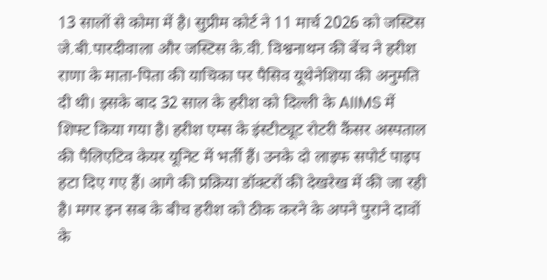13 सालों से कोमा में है। सुप्रीम कोर्ट ने 11 मार्च 2026 को जस्टिस जे.बी.पारदीवाला और जस्टिस के.वी. विश्वनाथन की बेंच ने हरीश राणा के माता-पिता की याचिका पर पैसिव यूथेनेशिया की अनुमति दी थी। इसके बाद 32 साल के हरीश को दिल्ली के AIIMS में शिफ्ट किया गया है। हरीश एम्स के इंस्टीट्यूट रोटरी कैंसर अस्पताल की पैलिएटिव केयर यूनिट में भर्ती हैं। उनके दो लाइफ सपोर्ट पाइप हटा दिए गए हैं। आगे की प्रक्रिया डॉक्टरों की देखरेख में की जा रही है। मगर इन सब के बीच हरीश को ठीक करने के अपने पुराने दावों के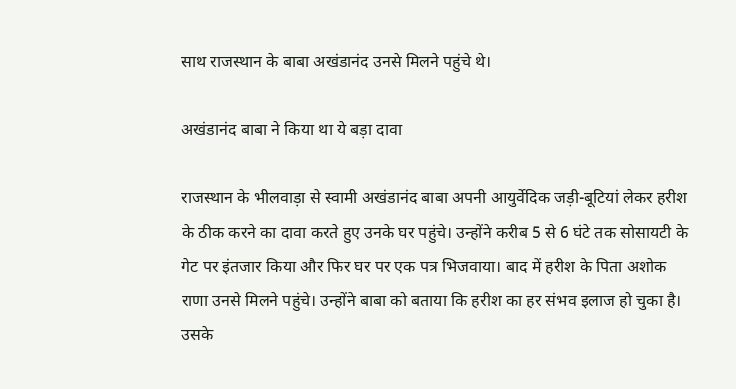साथ राजस्‍थान के बाबा अखंडानंद उनसे मिलने पहुंचे थे।

अखंडानंद बाबा ने किया था ये बड़ा दावा

राजस्‍थान के भीलवाड़ा से स्वामी अखंडानंद बाबा अपनी आयुर्वेदिक जड़ी-बूटियां लेकर हरीश के ठीक करने का दावा करते हुए उनके घर पहुंचे। उन्होंने करीब 5 से 6 घंटे तक सोसायटी के गेट पर इंतजार किया और फिर घर पर एक पत्र भिजवाया। बाद में हरीश के पिता अशोक राणा उनसे मिलने पहुंचे। उन्होंने बाबा को बताया कि हरीश का हर संभव इलाज हो चुका है। उसके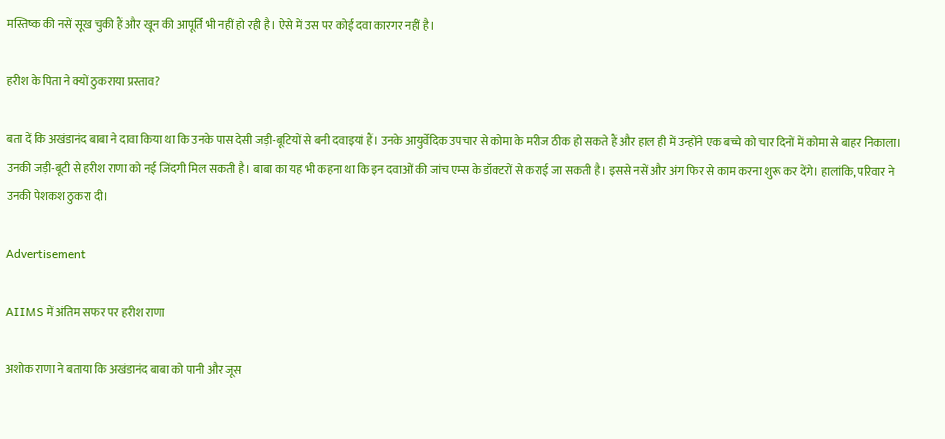मस्तिष्क की नसें सूख चुकी हैं और खून की आपूर्ति भी नहीं हो रही है। ऐसे में उस पर कोई दवा कारगर नहीं है।

हरीश के पिता ने क्यों ठुकराया प्रस्ताव?

बता दें कि अखंडानंद बाबा ने दावा किया था कि उनके पास देसी जड़ी-बूटियों से बनी दवाइयां हैं। उनके आयुर्वेदिक उपचार से कोमा के मरीज ठीक हो सकते हैं और हाल ही में उन्होंने एक बच्चे को चार दिनों में कोमा से बाहर निकाला। उनकी जड़ी-बूटी से हरीश राणा को नई जिंदगी मिल सकती है। बाबा का यह भी कहना था कि इन दवाओं की जांच एम्‍स के डॉक्‍टरों से कराई जा सकती है। इससे नसें और अंग फिर से काम करना शुरू कर देंगे। हालांकि, परिवार ने उनकी पेशकश ठुकरा दी।

Advertisement

AIIMS में अंतिम सफर पर हरीश राणा

अशोक राणा ने बताया कि अखंडानंद बाबा को पानी और जूस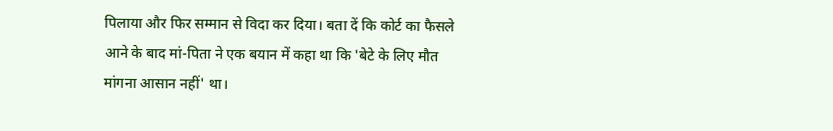पिलाया और फिर सम्मान से विदा कर दिया। बता दें कि कोर्ट का फैसले आने के बाद मां-पिता ने एक बयान में कहा था कि 'बेटे के लिए मौत मांगना आसान नहीं' था।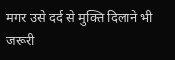मगर उसे दर्द से मुक्ति दिलाने भी जरूरी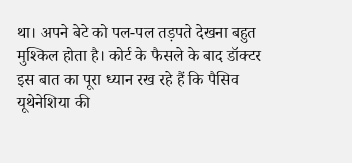था। अपने बेटे को पल-पल तड़पते देखना बहुत मुश्किल होता है। कोर्ट के फैसले के बाद डॉक्टर इस बात का पूरा ध्यान रख रहे हैं कि पैसिव यूथेनेशिया की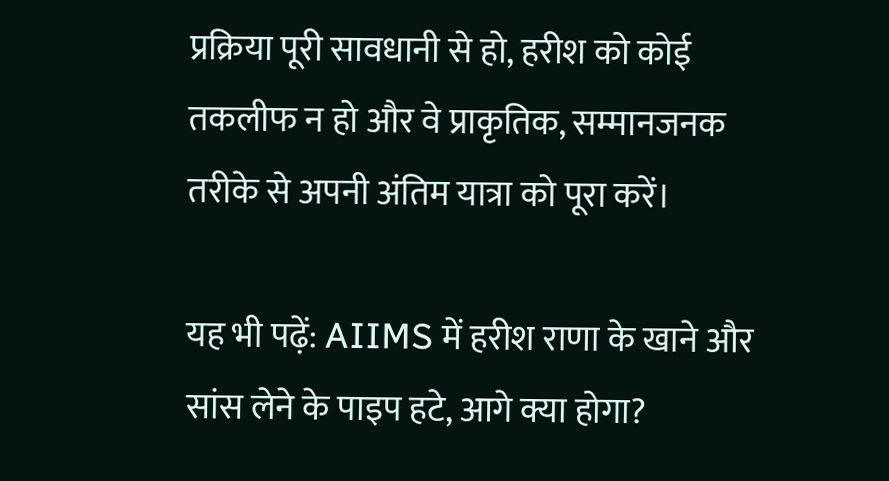प्रक्रिया पूरी सावधानी से हो, हरीश को कोई तकलीफ न हो और वे प्राकृतिक, सम्मानजनक तरीके से अपनी अंतिम यात्रा को पूरा करें।

यह भी पढ़ें: AIIMS में हरीश राणा के खाने और सांस लेने के पाइप हटे, आगे क्या होगा?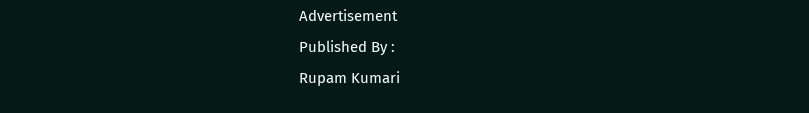Advertisement
Published By :
Rupam Kumari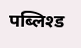पब्लिश्ड